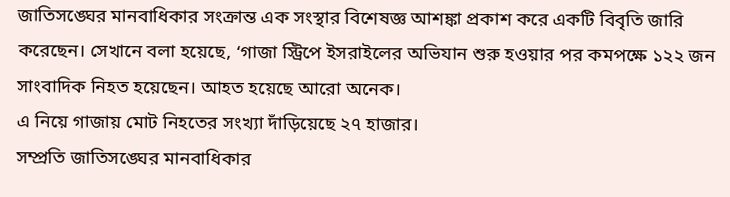জাতিসঙ্ঘের মানবাধিকার সংক্রান্ত এক সংস্থার বিশেষজ্ঞ আশঙ্কা প্রকাশ করে একটি বিবৃতি জারি করেছেন। সেখানে বলা হয়েছে, ‘গাজা স্ট্রিপে ইসরাইলের অভিযান শুরু হওয়ার পর কমপক্ষে ১২২ জন সাংবাদিক নিহত হয়েছেন। আহত হয়েছে আরো অনেক।
এ নিয়ে গাজায় মোট নিহতের সংখ্যা দাঁড়িয়েছে ২৭ হাজার।
সম্প্রতি জাতিসঙ্ঘের মানবাধিকার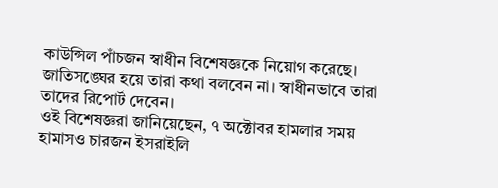কাউন্সিল পাঁচজন স্বাধীন বিশেষজ্ঞকে নিয়োগ করেছে। জাতিসঙ্ঘের হয়ে তারা কথা বলবেন না। স্বাধীনভাবে তারা তাদের রিপোর্ট দেবেন।
ওই বিশেষজ্ঞরা জানিয়েছেন, ৭ অক্টোবর হামলার সময় হামাসও চারজন ইসরাইলি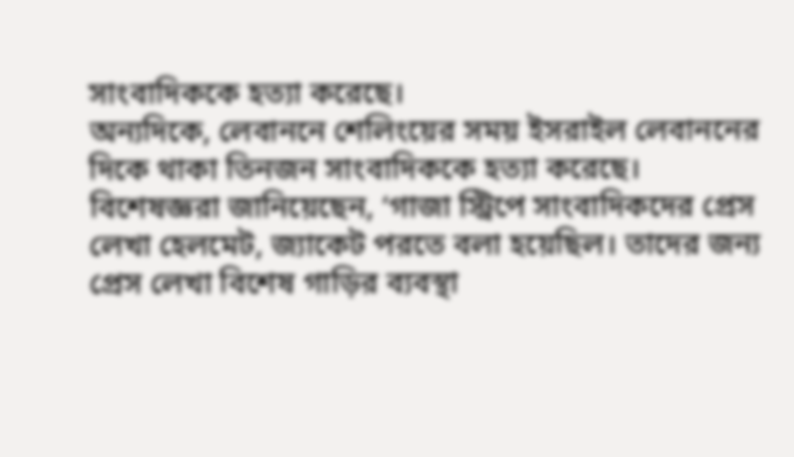সাংবাদিককে হত্যা করেছে।
অন্যদিকে, লেবাননে শেলিংয়ের সময় ইসরাইল লেবাননের দিকে থাকা তিনজন সাংবাদিককে হত্যা করেছে।
বিশেষজ্ঞরা জানিয়েছেন, ‘গাজা স্ট্রিপে সাংবাদিকদের প্রেস লেখা হেলমেট, জ্যাকেট পরতে বলা হয়েছিল। তাদের জন্য প্রেস লেখা বিশেষ গাড়ির ব্যবস্থা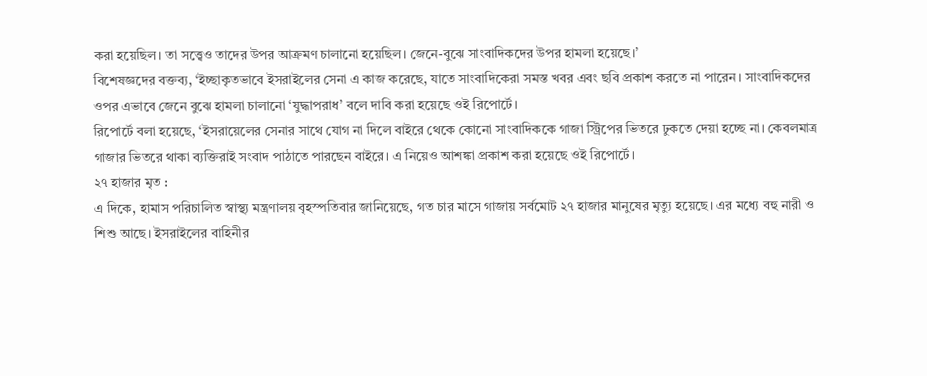করা হয়েছিল। তা সত্ত্বেও তাদের উপর আক্রমণ চালানো হয়েছিল। জেনে-বুঝে সাংবাদিকদের উপর হামলা হয়েছে।’
বিশেষজ্ঞদের বক্তব্য, ‘ইচ্ছাকৃতভাবে ইসরাইলের সেনা এ কাজ করেছে, যাতে সাংবাদিকেরা সমস্ত খবর এবং ছবি প্রকাশ করতে না পারেন। সাংবাদিকদের ওপর এভাবে জেনে বুঝে হামলা চালানো ‘যুদ্ধাপরাধ’ বলে দাবি করা হয়েছে ওই রিপোর্টে।
রিপোর্টে বলা হয়েছে, ‘ইসরায়েলের সেনার সাথে যোগ না দিলে বাইরে থেকে কোনো সাংবাদিককে গাজা স্ট্রিপের ভিতরে ঢুকতে দেয়া হচ্ছে না। কেবলমাত্র গাজার ভিতরে থাকা ব্যক্তিরাই সংবাদ পাঠাতে পারছেন বাইরে। এ নিয়েও আশঙ্কা প্রকাশ করা হয়েছে ওই রিপোর্টে।
২৭ হাজার মৃত :
এ দিকে, হামাস পরিচালিত স্বাস্থ্য মন্ত্রণালয় বৃহস্পতিবার জানিয়েছে, গত চার মাসে গাজায় সর্বমোট ২৭ হাজার মানুষের মৃত্যু হয়েছে। এর মধ্যে বহু নারী ও শিশু আছে। ইসরাইলের বাহিনীর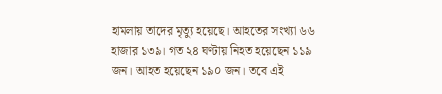হামলায় তাদের মৃত্যু হয়েছে। আহতের সংখ্যা ৬৬ হাজার ১৩৯। গত ২৪ ঘণ্টায় নিহত হয়েছেন ১১৯ জন। আহত হয়েছেন ১৯০ জন। তবে এই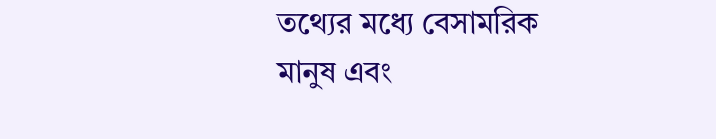তথ্যের মধ্যে বেসামরিক মানুষ এবং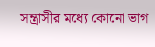সন্ত্রাসীর মধ্যে কোনো ভাগ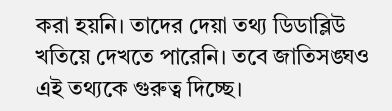করা হয়নি। তাদের দেয়া তথ্য ডিডাব্লিউ খতিয়ে দেখতে পারেনি। তবে জাতিসঙ্ঘও এই তথ্যকে গুরুত্ব দিচ্ছে।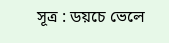সূত্র : ডয়চে ভেলে